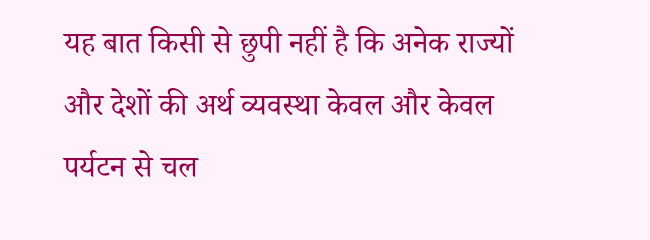यह बात किसी से छुपी नहीं है कि अनेक राज्यों और देशों की अर्थ व्यवस्था केवल और केवल पर्यटन से चल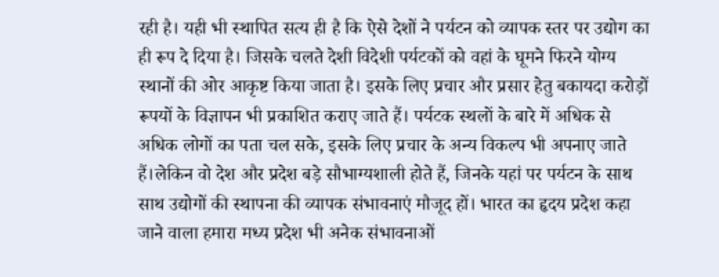रही है। यही भी स्थापित सत्य ही है कि ऐसे देशों ने पर्यटन को व्यापक स्तर पर उद्योग का ही रूप दे दिया है। जिसके चलते देशी विदेशी पर्यटकों को वहां के घूमने फिरने योग्य स्थानों की ओर आकृष्ट किया जाता है। इसके लिए प्रचार और प्रसार हेतु बकायदा करोड़ों रूपयों के विज्ञापन भी प्रकाशित कराए जाते हैं। पर्यटक स्थलों के बारे में अधिक से अधिक लोगों का पता चल सके, इसके लिए प्रचार के अन्य विकल्प भी अपनाए जाते हैं।लेकिन वो देश और प्रदेश बड़े सौभाग्यशाली होते हैं, जिनके यहां पर पर्यटन के साथ साथ उद्योगों की स्थापना की व्यापक संभावनाएं मौजूद हों। भारत का हृदय प्रदेश कहा जाने वाला हमारा मध्य प्रदेश भी अनेक संभावनाओं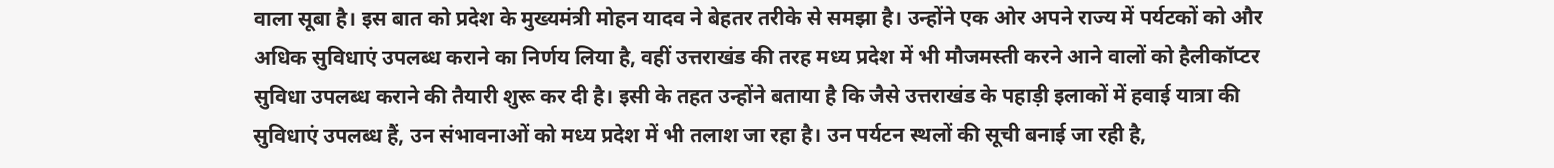वाला सूबा है। इस बात को प्रदेश के मुख्यमंत्री मोहन यादव ने बेहतर तरीके से समझा है। उन्होंने एक ओर अपने राज्य में पर्यटकों को और अधिक सुविधाएं उपलब्ध कराने का निर्णय लिया है, वहीं उत्तराखंड की तरह मध्य प्रदेश में भी मौजमस्ती करने आने वालों को हैलीकॉप्टर सुविधा उपलब्ध कराने की तैयारी शुरू कर दी है। इसी के तहत उन्होंने बताया है कि जैसे उत्तराखंड के पहाड़ी इलाकों में हवाई यात्रा की सुविधाएं उपलब्ध हैं, उन संभावनाओं को मध्य प्रदेश में भी तलाश जा रहा है। उन पर्यटन स्थलों की सूची बनाई जा रही है,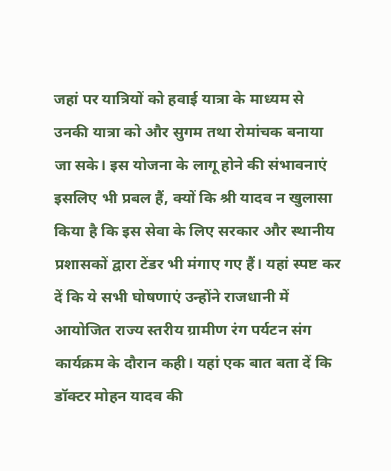जहां पर यात्रियों को हवाई यात्रा के माध्यम से उनकी यात्रा को और सुगम तथा रोमांचक बनाया जा सके। इस योजना के लागू होने की संभावनाएं इसलिए भी प्रबल हैं, क्यों कि श्री यादव न खुलासा किया है कि इस सेवा के लिए सरकार और स्थानीय प्रशासकों द्वारा टेंडर भी मंगाए गए हैं। यहां स्पष्ट कर दें कि ये सभी घोषणाएं उन्होंने राजधानी में आयोजित राज्य स्तरीय ग्रामीण रंग पर्यटन संग कार्यक्रम के दौरान कही। यहां एक बात बता दें कि डॉक्टर मोहन यादव की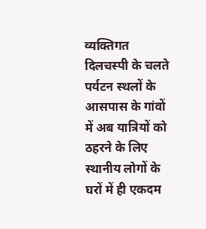व्यक्तिगत दिलचस्पी के चलते पर्यटन स्थलों के आसपास के गांवों में अब यात्रियों को ठहरने के लिए स्थानीय लोगों के घरों में ही एकदम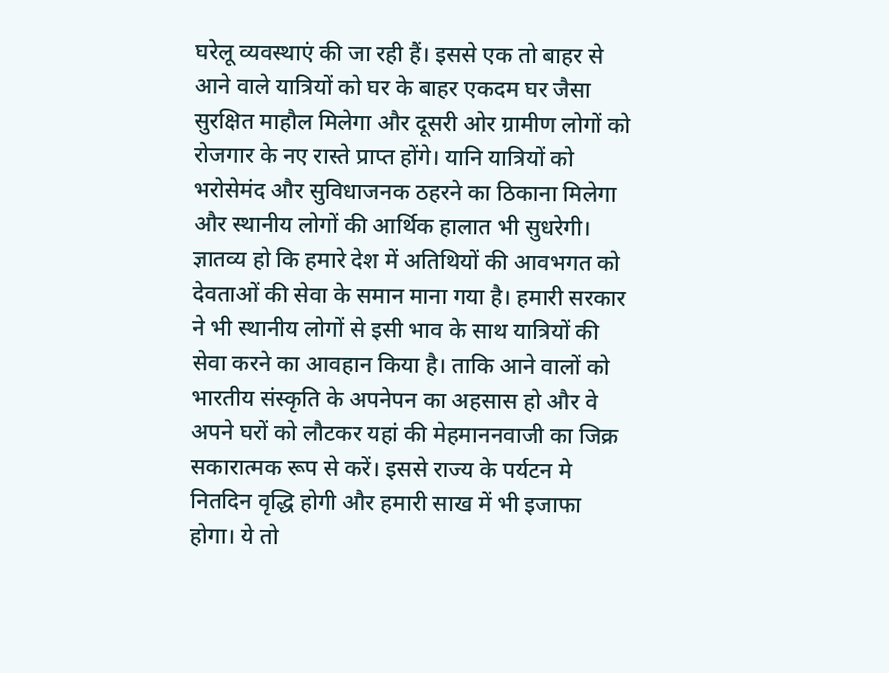घरेलू व्यवस्थाएं की जा रही हैं। इससे एक तो बाहर से आने वाले यात्रियों को घर के बाहर एकदम घर जैसा सुरक्षित माहौल मिलेगा और दूसरी ओर ग्रामीण लोगों को रोजगार के नए रास्ते प्राप्त होंगे। यानि यात्रियों को भरोसेमंद और सुविधाजनक ठहरने का ठिकाना मिलेगा और स्थानीय लोगों की आर्थिक हालात भी सुधरेगी। ज्ञातव्य हो कि हमारे देश में अतिथियों की आवभगत को देवताओं की सेवा के समान माना गया है। हमारी सरकार ने भी स्थानीय लोगों से इसी भाव के साथ यात्रियों की सेवा करने का आवहान किया है। ताकि आने वालों को भारतीय संस्कृति के अपनेपन का अहसास हो और वे अपने घरों को लौटकर यहां की मेहमाननवाजी का जिक्र सकारात्मक रूप से करें। इससे राज्य के पर्यटन मे नितदिन वृद्धि होगी और हमारी साख में भी इजाफा होगा। ये तो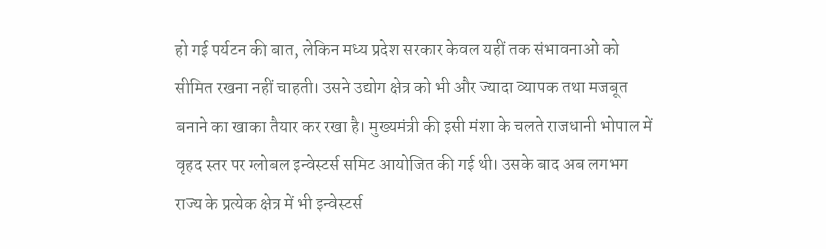हो गई पर्यटन की बात, लेकिन मध्य प्रदेश सरकार केवल यहीं तक संभावनाओं को सीमित रखना नहीं चाहती। उसने उद्योग क्षेत्र को भी और ज्यादा व्यापक तथा मजबूत बनाने का खाका तैयार कर रखा है। मुख्यमंत्री की इसी मंशा के चलते राजधानी भोपाल में वृहद स्तर पर ग्लोबल इन्वेस्टर्स समिट आयोजित की गई थी। उसके बाद अब लगभग राज्य के प्रत्येक क्षेत्र में भी इन्वेस्टर्स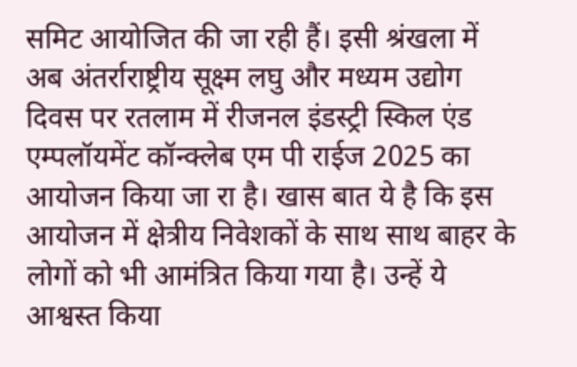समिट आयोजित की जा रही हैं। इसी श्रंखला में अब अंतर्राराष्ट्रीय सूक्ष्म लघु और मध्यम उद्योग दिवस पर रतलाम में रीजनल इंडस्ट्री स्किल एंड एम्पलॉयमेंट कॉन्क्लेब एम पी राईज 2025 का आयोजन किया जा रा है। खास बात ये है कि इस आयोजन में क्षेत्रीय निवेशकों के साथ साथ बाहर के लोगों को भी आमंत्रित किया गया है। उन्हें ये आश्वस्त किया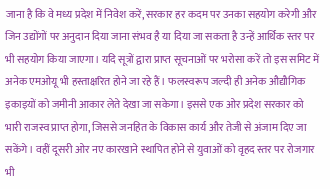जाना है कि वे मध्य प्रदेश में निवेश करें, सरकार हर कदम पर उनका सहयोग करेगी और जिन उद्योंगों पर अनुदान दिया जाना संभव है या दिया जा सकता है उन्हें आर्थिक स्तर पर भी सहयोग किया जाएगा। यदि सूत्रों द्वारा प्राप्त सूचनाओं पर भरोसा करें तो इस समिट में अनेक एमओयू भी हस्ताक्षरित होने जा रहे हैं। फलस्वरूप जल्दी ही अनेक औद्यौगिक इकाइयों को जमीनी आकार लेते देखा जा सकेगा। इससे एक ओर प्रदेश सरकार को भारी राजस्व प्राप्त होगा, जिससे जनहित के विकास कार्य और तेजी से अंजाम दिए जा सकेंगे। वहीं दूसरी ओर नए कारखाने स्थापित होने से युवाओं को वृहद स्तर पर रोजगार भी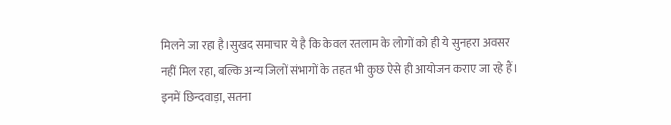मिलने जा रहा है।सुखद समाचार ये है कि केवल रतलाम के लोगों को ही ये सुनहरा अवसर नहीं मिल रहा, बल्कि अन्य जिलों संभागों के तहत भी कुछ ऐसे ही आयोजन कराए जा रहे हैं। इनमें छिन्दवाड़ा, सतना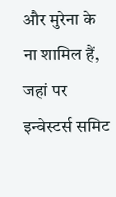और मुरेना के ना शामिल हैं, जहां पर इन्वेस्टर्स समिट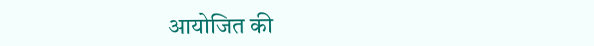आयोजित की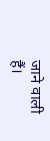जाने वाली हैं।